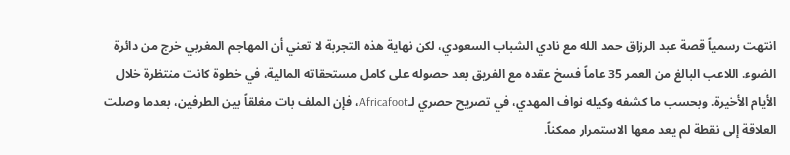انتهت رسمياً قصة عبد الرزاق حمد الله مع نادي الشباب السعودي، لكن نهاية هذه التجربة لا تعني أن المهاجم المغربي خرج من دائرة الضوء. اللاعب البالغ من العمر 35 عاماً فسخ عقده مع الفريق بعد حصوله على كامل مستحقاته المالية، في خطوة كانت منتظرة خلال الأيام الأخيرة. وبحسب ما كشفه وكيله نواف المهدي، في تصريح حصري لـAfricafoot، فإن الملف بات مغلقاً بين الطرفين، بعدما وصلت العلاقة إلى نقطة لم يعد معها الاستمرار ممكناً.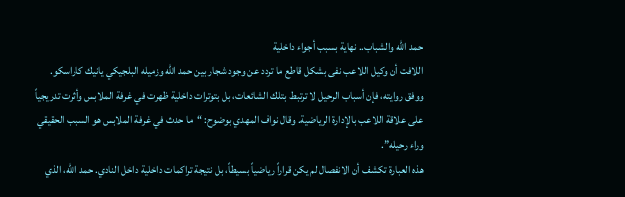حمد الله والشباب.. نهاية بسبب أجواء داخلية
اللافت أن وكيل اللاعب نفى بشكل قاطع ما تردد عن وجود شجار بين حمد الله وزميله البلجيكي يانيك كاراسكو. ووفق روايته، فإن أسباب الرحيل لا ترتبط بتلك الشائعات، بل بتوترات داخلية ظهرت في غرفة الملابس وأثرت تدريجياً على علاقة اللاعب بالإدارة الرياضية. وقال نواف المهدي بوضوح: “ما حدث في غرفة الملابس هو السبب الحقيقي وراء رحيله”.
هذه العبارة تكشف أن الانفصال لم يكن قراراً رياضياً بسيطاً، بل نتيجة تراكمات داخلية داخل النادي. حمد الله، الذي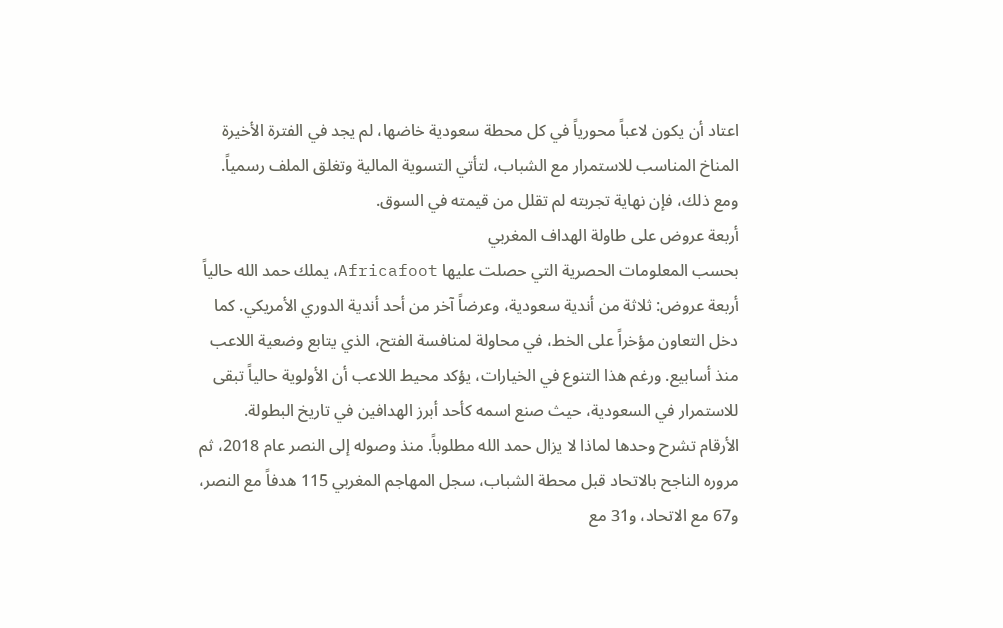اعتاد أن يكون لاعباً محورياً في كل محطة سعودية خاضها، لم يجد في الفترة الأخيرة المناخ المناسب للاستمرار مع الشباب، لتأتي التسوية المالية وتغلق الملف رسمياً. ومع ذلك، فإن نهاية تجربته لم تقلل من قيمته في السوق.
أربعة عروض على طاولة الهداف المغربي
بحسب المعلومات الحصرية التي حصلت عليها Africafoot، يملك حمد الله حالياً أربعة عروض: ثلاثة من أندية سعودية، وعرضاً آخر من أحد أندية الدوري الأمريكي. كما دخل التعاون مؤخراً على الخط، في محاولة لمنافسة الفتح، الذي يتابع وضعية اللاعب منذ أسابيع. ورغم هذا التنوع في الخيارات، يؤكد محيط اللاعب أن الأولوية حالياً تبقى للاستمرار في السعودية، حيث صنع اسمه كأحد أبرز الهدافين في تاريخ البطولة.
الأرقام تشرح وحدها لماذا لا يزال حمد الله مطلوباً. منذ وصوله إلى النصر عام 2018، ثم مروره الناجح بالاتحاد قبل محطة الشباب، سجل المهاجم المغربي 115 هدفاً مع النصر، و67 مع الاتحاد، و31 مع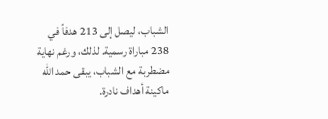الشباب، ليصل إلى 213 هدفاً في 238 مباراة رسمية. لذلك، ورغم نهاية مضطربة مع الشباب، يبقى حمد الله ماكينة أهداف نادرة.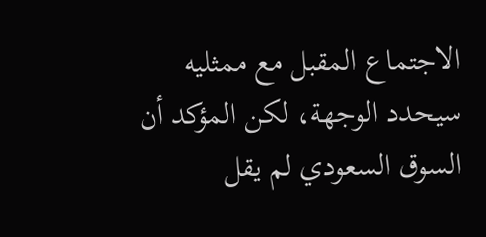الاجتماع المقبل مع ممثليه سيحدد الوجهة، لكن المؤكد أن السوق السعودي لم يقل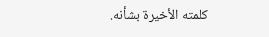كلمته الأخيرة بشأنه.